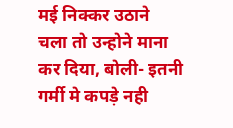मई निक्कर उठाने
चला तो उन्होने माना कर दिया, बोली- इतनी गर्मी मे कपड़े नही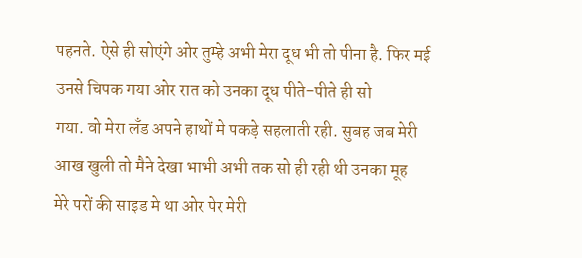पहनते. ऐसे ही सोएंगे ओर तुम्हे अभी मेरा दूध भी तो पीना है. फिर मई उनसे चिपक गया ओर रात को उनका दूध पीते-पीते ही सो
गया. वो मेरा लॅंड अपने हाथों मे पकड़े सहलाती रही. सुबह जब मेरी
आख खुली तो मैने देखा भाभी अभी तक सो ही रही थी उनका मूह
मेरे परों की साइड मे था ओर पेर मेरी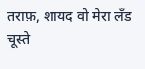तराफ़, शायद वो मेरा लॅंड
चूस्ते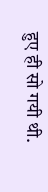हुए ही सो गयी थी.